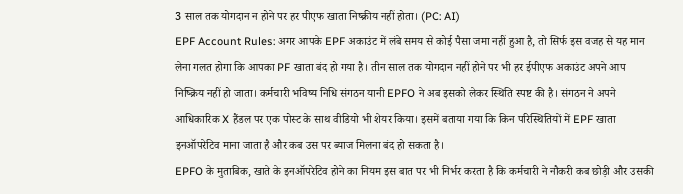3 साल तक योगदान न होने पर हर पीएफ खाता निष्क्रीय नहीं होता। (PC: AI)
EPF Account Rules: अगर आपके EPF अकाउंट में लंबे समय से कोई पैसा जमा नहीं हुआ है, तो सिर्फ इस वजह से यह मान लेना गलत होगा कि आपका PF खाता बंद हो गया है। तीन साल तक योगदान नहीं होने पर भी हर ईपीएफ अकाउंट अपने आप निष्क्रिय नहीं हो जाता। कर्मचारी भविष्य निधि संगठन यानी EPFO ने अब इसको लेकर स्थिति स्पष्ट की है। संगठन ने अपने आधिकारिक X हैंडल पर एक पोस्ट के साथ वीडियो भी शेयर किया। इसमें बताया गया कि किन परिस्थितियों में EPF खाता इनऑपरेटिव माना जाता है और कब उस पर ब्याज मिलना बंद हो सकता है।
EPFO के मुताबिक, खाते के इनऑपरेटिव होने का नियम इस बात पर भी निर्भर करता है कि कर्मचारी ने नौकरी कब छोड़ी और उसकी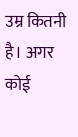उम्र कितनी है। अगर कोई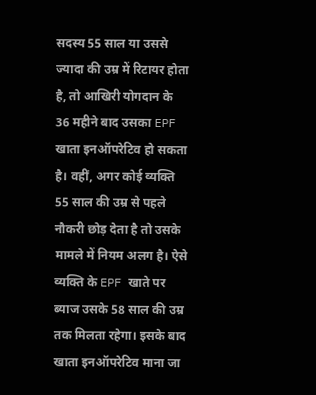सदस्य 55 साल या उससे ज्यादा की उम्र में रिटायर होता है, तो आखिरी योगदान के 36 महीने बाद उसका EPF खाता इनऑपरेटिव हो सकता है। वहीं, अगर कोई व्यक्ति 55 साल की उम्र से पहले नौकरी छोड़ देता है तो उसके मामले में नियम अलग है। ऐसे व्यक्ति के EPF खाते पर ब्याज उसके 58 साल की उम्र तक मिलता रहेगा। इसके बाद खाता इनऑपरेटिव माना जा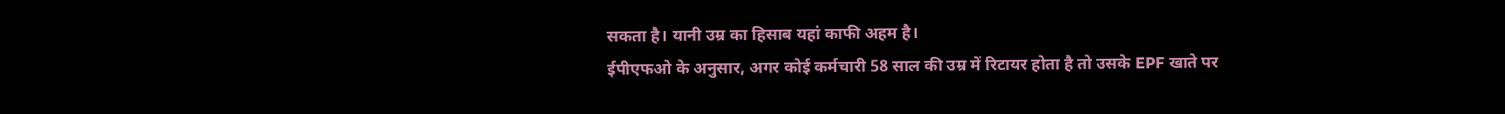सकता है। यानी उम्र का हिसाब यहां काफी अहम है।
ईपीएफओ के अनुसार, अगर कोई कर्मचारी 58 साल की उम्र में रिटायर होता है तो उसके EPF खाते पर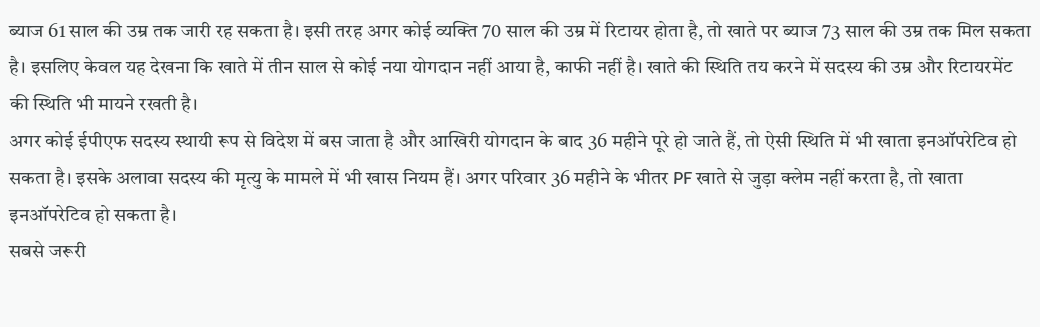ब्याज 61 साल की उम्र तक जारी रह सकता है। इसी तरह अगर कोई व्यक्ति 70 साल की उम्र में रिटायर होता है, तो खाते पर ब्याज 73 साल की उम्र तक मिल सकता है। इसलिए केवल यह देखना कि खाते में तीन साल से कोई नया योगदान नहीं आया है, काफी नहीं है। खाते की स्थिति तय करने में सदस्य की उम्र और रिटायरमेंट की स्थिति भी मायने रखती है।
अगर कोई ईपीएफ सदस्य स्थायी रूप से विदेश में बस जाता है और आखिरी योगदान के बाद 36 महीने पूरे हो जाते हैं, तो ऐसी स्थिति में भी खाता इनऑपरेटिव हो सकता है। इसके अलावा सदस्य की मृत्यु के मामले में भी खास नियम हैं। अगर परिवार 36 महीने के भीतर PF खाते से जुड़ा क्लेम नहीं करता है, तो खाता इनऑपरेटिव हो सकता है।
सबसे जरूरी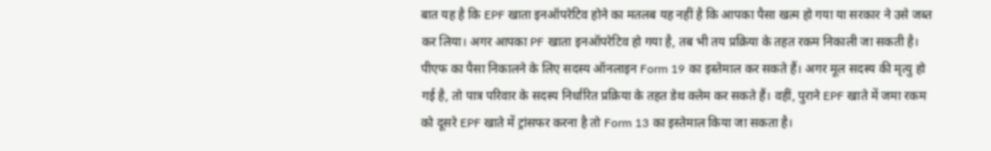बात यह है कि EPF खाता इनऑपरेटिव होने का मतलब यह नहीं है कि आपका पैसा खत्म हो गया या सरकार ने उसे जब्त कर लिया। अगर आपका PF खाता इनऑपरेटिव हो गया है, तब भी तय प्रक्रिया के तहत रकम निकाली जा सकती है। पीएफ का पैसा निकालने के लिए सदस्य ऑनलाइन Form 19 का इस्तेमाल कर सकते हैं। अगर मूल सदस्य की मृत्यु हो गई है, तो पात्र परिवार के सदस्य निर्धारित प्रक्रिया के तहत डेथ क्लेम कर सकते हैं। वहीं, पुराने EPF खाते में जमा रकम को दूसरे EPF खाते में ट्रांसफर करना है तो Form 13 का इस्तेमाल किया जा सकता है।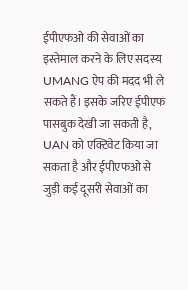ईपीएफओ की सेवाओं का इस्तेमाल करने के लिए सदस्य UMANG ऐप की मदद भी ले सकते हैं। इसके जरिए ईपीएफ पासबुक देखी जा सकती है, UAN को एक्टिवेट किया जा सकता है और ईपीएफओ से जुड़ी कई दूसरी सेवाओं का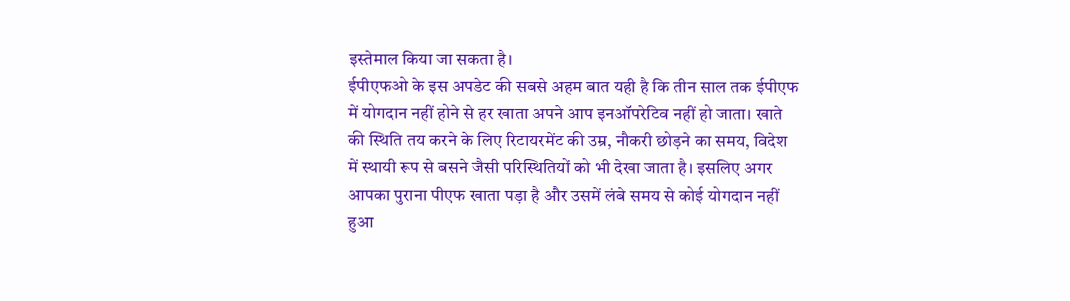इस्तेमाल किया जा सकता है।
ईपीएफओ के इस अपडेट की सबसे अहम बात यही है कि तीन साल तक ईपीएफ में योगदान नहीं होने से हर खाता अपने आप इनऑपरेटिव नहीं हो जाता। खाते की स्थिति तय करने के लिए रिटायरमेंट की उम्र, नौकरी छोड़ने का समय, विदेश में स्थायी रूप से बसने जैसी परिस्थितियों को भी देखा जाता है। इसलिए अगर आपका पुराना पीएफ खाता पड़ा है और उसमें लंबे समय से कोई योगदान नहीं हुआ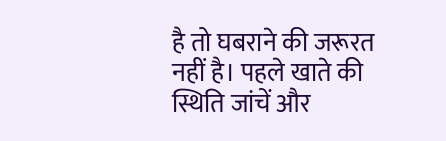है तो घबराने की जरूरत नहीं है। पहले खाते की स्थिति जांचें और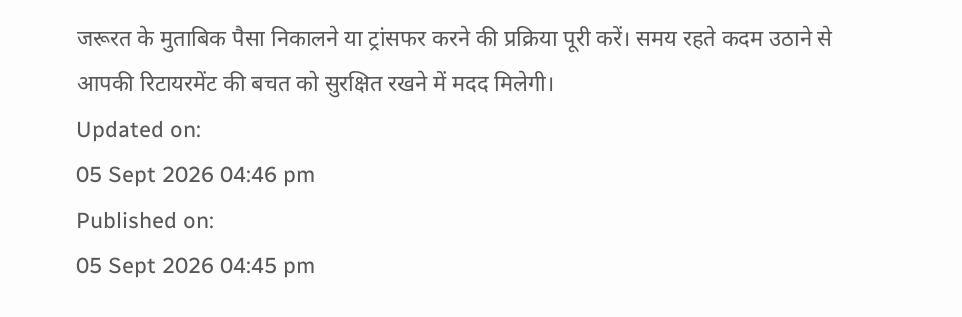जरूरत के मुताबिक पैसा निकालने या ट्रांसफर करने की प्रक्रिया पूरी करें। समय रहते कदम उठाने से आपकी रिटायरमेंट की बचत को सुरक्षित रखने में मदद मिलेगी।
Updated on:
05 Sept 2026 04:46 pm
Published on:
05 Sept 2026 04:45 pm